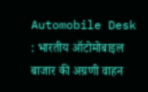Automobile Desk : भारतीय ऑटोमोबाइल बाजार की अग्रणी वाहन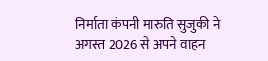निर्माता कंपनी मारुति सुजुकी ने अगस्त 2026 से अपने वाहन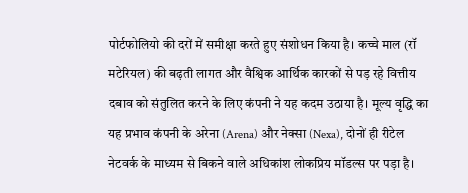पोर्टफोलियो की दरों में समीक्षा करते हुए संशोधन किया है। कच्चे माल (रॉ मटेरियल) की बढ़ती लागत और वैश्विक आर्थिक कारकों से पड़ रहे वित्तीय दबाव को संतुलित करने के लिए कंपनी ने यह कदम उठाया है। मूल्य वृद्धि का यह प्रभाव कंपनी के अरेना (Arena) और नेक्सा (Nexa), दोनों ही रीटेल नेटवर्क के माध्यम से बिकने वाले अधिकांश लोकप्रिय मॉडल्स पर पड़ा है।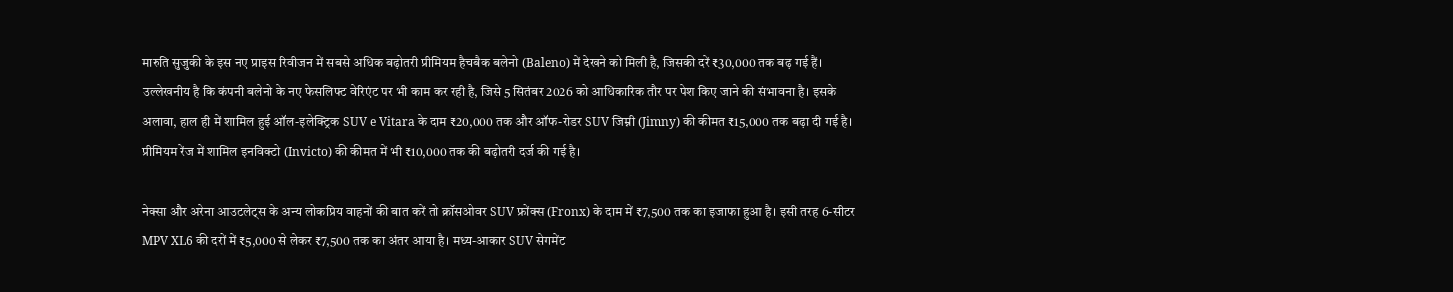मारुति सुजुकी के इस नए प्राइस रिवीजन में सबसे अधिक बढ़ोतरी प्रीमियम हैचबैक बलेनो (Baleno) में देखने को मिली है, जिसकी दरें ₹30,000 तक बढ़ गई हैं। उल्लेखनीय है कि कंपनी बलेनो के नए फेसलिफ्ट वेरिएंट पर भी काम कर रही है, जिसे 5 सितंबर 2026 को आधिकारिक तौर पर पेश किए जाने की संभावना है। इसके अलावा, हाल ही में शामिल हुई ऑल-इलेक्ट्रिक SUV e Vitara के दाम ₹20,000 तक और ऑफ-रोडर SUV जिम्नी (Jimny) की कीमत ₹15,000 तक बढ़ा दी गई है। प्रीमियम रेंज में शामिल इनविक्टो (Invicto) की कीमत में भी ₹10,000 तक की बढ़ोतरी दर्ज की गई है।

नेक्सा और अरेना आउटलेट्स के अन्य लोकप्रिय वाहनों की बात करें तो क्रॉसओवर SUV फ्रोंक्स (Fronx) के दाम में ₹7,500 तक का इजाफा हुआ है। इसी तरह 6-सीटर MPV XL6 की दरों में ₹5,000 से लेकर ₹7,500 तक का अंतर आया है। मध्य-आकार SUV सेगमेंट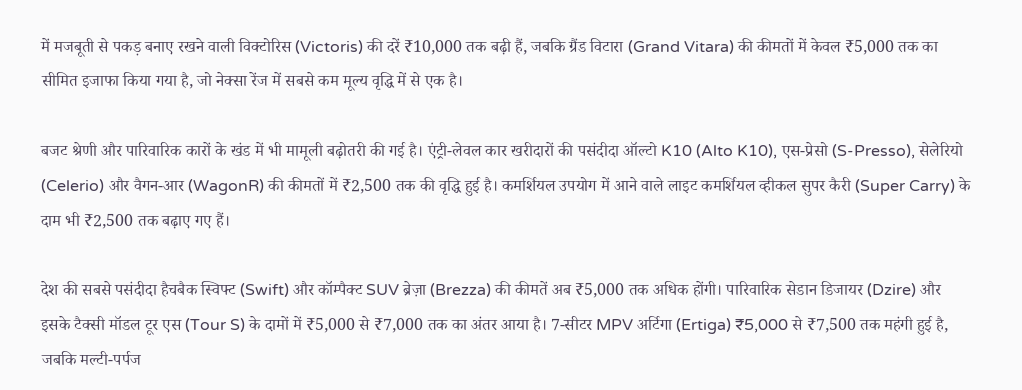में मजबूती से पकड़ बनाए रखने वाली विक्टोरिस (Victoris) की दरें ₹10,000 तक बढ़ी हैं, जबकि ग्रैंड विटारा (Grand Vitara) की कीमतों में केवल ₹5,000 तक का सीमित इजाफा किया गया है, जो नेक्सा रेंज में सबसे कम मूल्य वृद्धि में से एक है।

बजट श्रेणी और पारिवारिक कारों के खंड में भी मामूली बढ़ोतरी की गई है। एंट्री-लेवल कार खरीदारों की पसंदीदा ऑल्टो K10 (Alto K10), एस-प्रेसो (S-Presso), सेलेरियो (Celerio) और वैगन-आर (WagonR) की कीमतों में ₹2,500 तक की वृद्धि हुई है। कमर्शियल उपयोग में आने वाले लाइट कमर्शियल व्हीकल सुपर कैरी (Super Carry) के दाम भी ₹2,500 तक बढ़ाए गए हैं।

देश की सबसे पसंदीदा हैचबैक स्विफ्ट (Swift) और कॉम्पैक्ट SUV ब्रेज़ा (Brezza) की कीमतें अब ₹5,000 तक अधिक होंगी। पारिवारिक सेडान डिजायर (Dzire) और इसके टैक्सी मॉडल टूर एस (Tour S) के दामों में ₹5,000 से ₹7,000 तक का अंतर आया है। 7-सीटर MPV अर्टिगा (Ertiga) ₹5,000 से ₹7,500 तक महंगी हुई है, जबकि मल्टी-पर्पज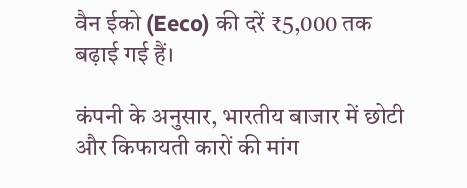वैन ईको (Eeco) की दरें ₹5,000 तक बढ़ाई गई हैं।

कंपनी के अनुसार, भारतीय बाजार में छोटी और किफायती कारों की मांग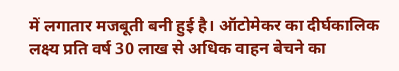में लगातार मजबूती बनी हुई है। ऑटोमेकर का दीर्घकालिक लक्ष्य प्रति वर्ष 30 लाख से अधिक वाहन बेचने का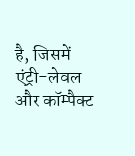है, जिसमें एंट्री-लेवल और कॉम्पैक्ट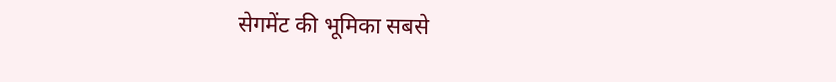सेगमेंट की भूमिका सबसे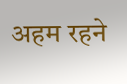अहम रहने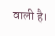वाली है।